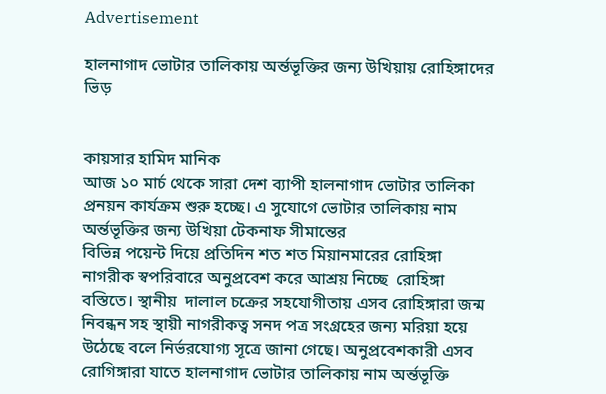Advertisement

হালনাগাদ ভোটার তালিকায় অর্ন্তভূক্তির জন্য উখিয়ায় রোহিঙ্গাদের ভিড়


কায়সার হামিদ মানিক
আজ ১০ মার্চ থেকে সারা দেশ ব্যাপী হালনাগাদ ভোটার তালিকা প্রনয়ন কার্যক্রম শুরু হচ্ছে। এ সুযোগে ভোটার তালিকায় নাম অর্ন্তভূক্তির জন্য উখিয়া টেকনাফ সীমান্তের
বিভিন্ন পয়েন্ট দিয়ে প্রতিদিন শত শত মিয়ানমারের রোহিঙ্গা নাগরীক স্বপরিবারে অনুপ্রবেশ করে আশ্রয় নিচ্ছে  রোহিঙ্গা বস্তিতে। স্থানীয়  দালাল চক্রের সহযোগীতায় এসব রোহিঙ্গারা জন্ম নিবন্ধন সহ স্থায়ী নাগরীকত্ব সনদ পত্র সংগ্রহের জন্য মরিয়া হয়ে উঠেছে বলে নির্ভরযোগ্য সূত্রে জানা গেছে। অনুপ্রবেশকারী এসব রোগিঙ্গারা যাতে হালনাগাদ ভোটার তালিকায় নাম অর্ন্তভূক্তি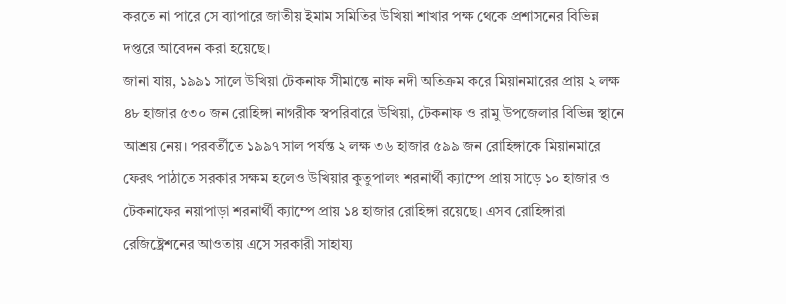করতে না পারে সে ব্যাপারে জাতীয় ইমাম সমিতির উখিয়া শাখার পক্ষ থেকে প্রশাসনের বিভিন্ন দপ্তরে আবেদন করা হয়েছে।
জানা যায়, ১৯৯১ সালে উখিয়া টেকনাফ সীমান্তে নাফ নদী অতিক্রম করে মিয়ানমারের প্রায় ২ লক্ষ ৪৮ হাজার ৫৩০ জন রোহিঙ্গা নাগরীক স্বপরিবারে উখিয়া, টেকনাফ ও রামু উপজেলার বিভিন্ন স্থানে আশ্রয় নেয়। পরবর্তীতে ১৯৯৭ সাল পর্যন্ত ২ লক্ষ ৩৬ হাজার ৫৯৯ জন রোহিঙ্গাকে মিয়ানমারে ফেরৎ পাঠাতে সরকার সক্ষম হলেও উখিয়ার কুতুপালং শরনার্থী ক্যাম্পে প্রায় সাড়ে ১০ হাজার ও টেকনাফের নয়াপাড়া শরনার্থী ক্যাম্পে প্রায় ১৪ হাজার রোহিঙ্গা রয়েছে। এসব রোহিঙ্গারা রেজিষ্ট্রেশনের আওতায় এসে সরকারী সাহায্য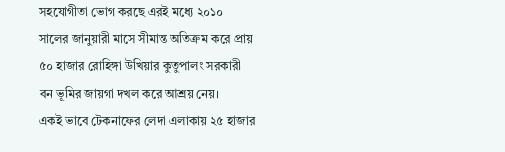সহযোগীতা ভোগ করছে এরই মধ্যে ২০১০ সালের জানুয়ারী মাসে সীমান্ত অতিক্রম করে প্রায় ৫০ হাজার রোহিঙ্গা উখিয়ার কুতুপালং সরকারী বন ভূমির জায়গা দখল করে আশ্রয় নেয়।
একই ভাবে টেকনাফের লেদা এলাকায় ২৫ হাজার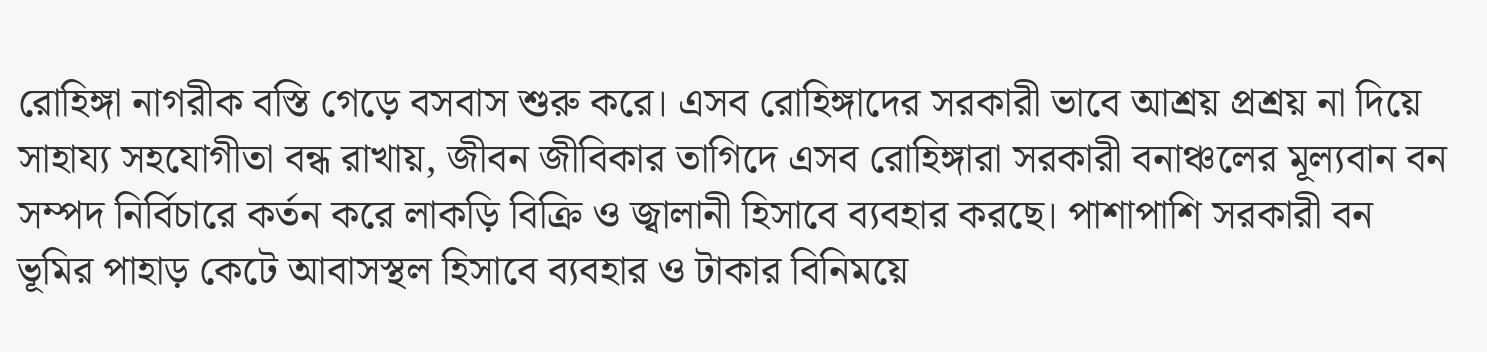রোহিঙ্গা নাগরীক বস্তি গেড়ে বসবাস শুরু করে। এসব রোহিঙ্গাদের সরকারী ভাবে আশ্রয় প্রশ্রয় না দিয়ে সাহায্য সহযোগীতা বন্ধ রাখায়, জীবন জীবিকার তাগিদে এসব রোহিঙ্গারা সরকারী বনাঞ্চলের মূল্যবান বন সম্পদ নির্বিচারে কর্তন করে লাকড়ি বিক্রি ও জ্বালানী হিসাবে ব্যবহার করছে। পাশাপাশি সরকারী বন ভূমির পাহাড় কেটে আবাসস্থল হিসাবে ব্যবহার ও টাকার বিনিময়ে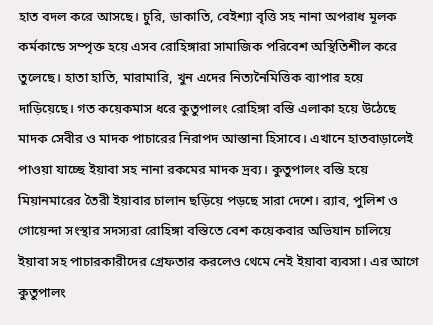হাত বদল করে আসছে। চুরি, ডাকাতি, বেইশ্যা বৃত্তি সহ নানা অপরাধ মূলক কর্মকান্ডে সম্পৃক্ত হয়ে এসব রোহিঙ্গারা সামাজিক পরিবেশ অস্থিতিশীল করে তুলেছে। হাতা হাতি, মারামারি, খুন এদের নিত্যনৈমিত্তিক ব্যাপার হয়ে দাড়িয়েছে। গত কয়েকমাস ধরে কুতুপালং রোহিঙ্গা বস্তি এলাকা হয়ে উঠেছে মাদক সেবীর ও মাদক পাচারের নিরাপদ আস্তানা হিসাবে। এখানে হাতবাড়ালেই পাওয়া যাচ্ছে ইয়াবা সহ নানা রকমের মাদক দ্রব্য। কুতুপালং বস্তি হয়ে মিয়ানমারের তৈরী ইয়াবার চালান ছড়িয়ে পড়ছে সারা দেশে। র‌্যাব, পুলিশ ও গোয়েন্দা সংস্থার সদস্যরা রোহিঙ্গা বস্তিতে বেশ কয়েকবার অভিযান চালিয়ে ইয়াবা সহ পাচারকারীদের গ্রেফতার করলেও থেমে নেই ইয়াবা ব্যবসা। এর আগে কুতুপালং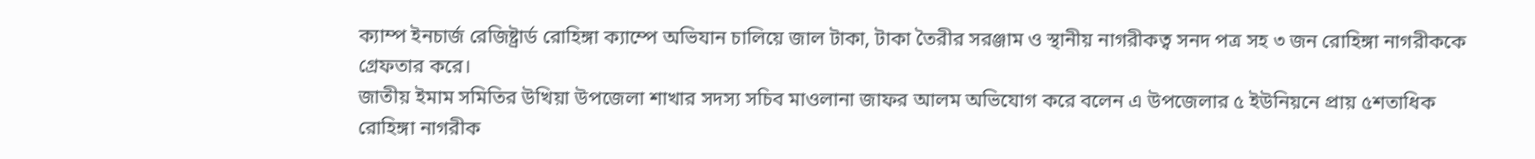ক্যাম্প ইনচার্জ রেজিষ্ট্রার্ড রোহিঙ্গা ক্যাম্পে অভিযান চালিয়ে জাল টাকা, টাকা তৈরীর সরঞ্জাম ও স্থানীয় নাগরীকত্ব সনদ পত্র সহ ৩ জন রোহিঙ্গা নাগরীককে গ্রেফতার করে।
জাতীয় ইমাম সমিতির উখিয়া উপজেলা শাখার সদস্য সচিব মাওলানা জাফর আলম অভিযোগ করে বলেন এ উপজেলার ৫ ইউনিয়নে প্রায় ৫শতাধিক রোহিঙ্গা নাগরীক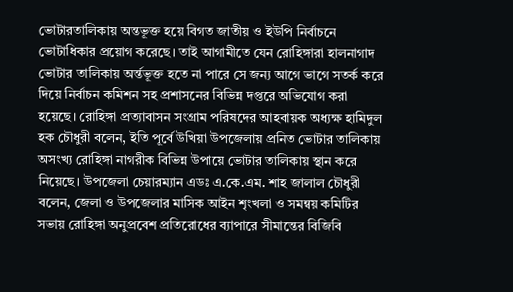ভোটারতালিকায় অন্তভূক্ত হয়ে বিগত জাতীয় ও ইউপি নির্বাচনে ভোটাধিকার প্রয়োগ করেছে। তাই আগামীতে যেন রোহিঙ্গারা হালনাগাদ ভোটার তালিকায় অর্ন্তভূক্ত হতে না পারে সে জন্য আগে ভাগে সতর্ক করে দিয়ে নির্বাচন কমিশন সহ প্রশাসনের বিভিন্ন দপ্তরে অভিযোগ করা হয়েছে। রোহিঙ্গা প্রত্যাবাসন সংগ্রাম পরিষদের আহবায়ক অধ্যক্ষ হামিদুল হক চৌধুরী বলেন, ইতি পূর্বে উখিয়া উপজেলায় প্রনিত ভোটার তালিকায় অসংখ্য রোহিঙ্গা নাগরীক বিভিন্ন উপায়ে ভোটার তালিকায় স্থান করে নিয়েছে। উপজেলা চেয়ারম্যান এডঃ এ.কে.এম. শাহ জালাল চৌধুরী বলেন, জেলা ও উপজেলার মাসিক আইন শৃংখলা ও সমন্বয় কমিটির সভায় রোহিঙ্গা অনুপ্রবেশ প্রতিরোধের ব্যাপারে সীমান্তের বিজিবি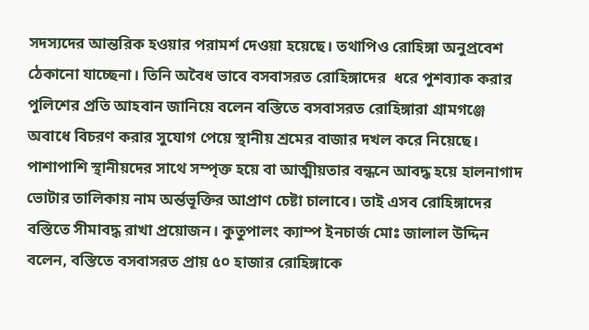সদস্যদের আন্তরিক হওয়ার পরামর্শ দেওয়া হয়েছে। তথাপিও রোহিঙ্গা অনুপ্রবেশ ঠেকানো যাচ্ছেনা। তিনি অবৈধ ভাবে বসবাসরত রোহিঙ্গাদের  ধরে পুশব্যাক করার পুলিশের প্রতি আহবান জানিয়ে বলেন বস্তিতে বসবাসরত রোহিঙ্গারা গ্রামগঞ্জে অবাধে বিচরণ করার সুযোগ পেয়ে স্থানীয় শ্রমের বাজার দখল করে নিয়েছে। পাশাপাশি স্থানীয়দের সাথে সম্পৃক্ত হয়ে বা আত্মীয়তার বন্ধনে আবদ্ধ হয়ে হালনাগাদ ভোটার তালিকায় নাম অর্ন্তভূক্তির আপ্রাণ চেষ্টা চালাবে। তাই এসব রোহিঙ্গাদের বস্তিতে সীমাবদ্ধ রাখা প্রয়োজন। কুতুপালং ক্যাম্প ইনচার্জ মোঃ জালাল উদ্দিন বলেন, বস্তিতে বসবাসরত প্রায় ৫০ হাজার রোহিঙ্গাকে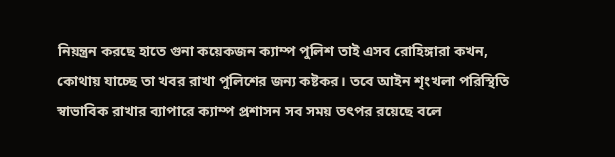নিয়ন্ত্রন করছে হাতে গুনা কয়েকজন ক্যাম্প পুলিশ তাই এসব রোহিঙ্গারা কখন, কোথায় যাচ্ছে তা খবর রাখা পুলিশের জন্য কষ্টকর। তবে আইন শৃংখলা পরিস্থিতি স্বাভাবিক রাখার ব্যাপারে ক্যাম্প প্রশাসন সব সময় তৎপর রয়েছে বলে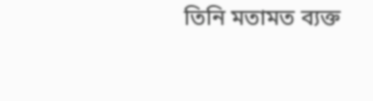তিনি মতামত ব্যক্ত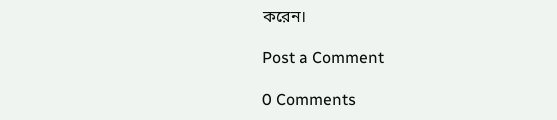করেন।

Post a Comment

0 Comments